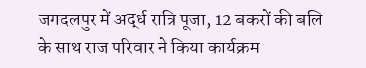जगदलपुर में अर्द्ध रात्रि पूजा, 12 बकरों की बलि के साथ राज परिवार ने किया कार्यक्रम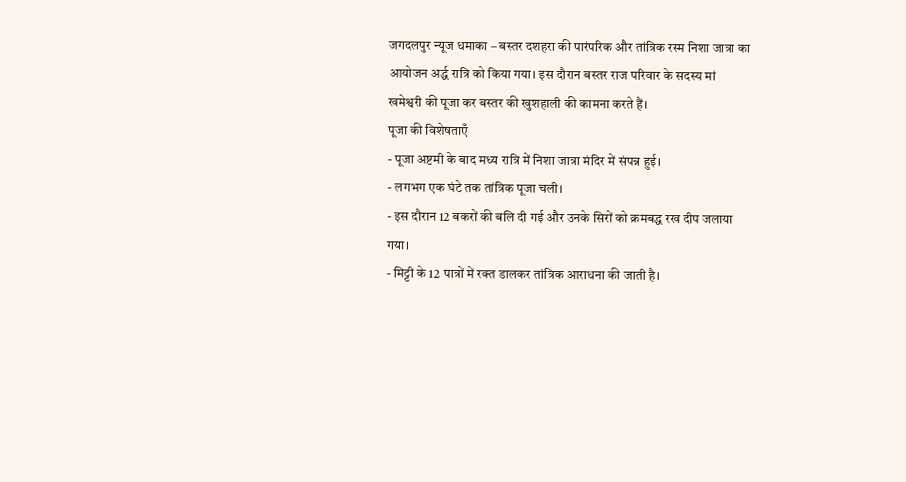जगदलपुर न्यूज धमाका – बस्तर दशहरा की पारंपरिक और तांत्रिक रस्म निशा जात्रा का आयोजन अर्द्ध रात्रि को किया गया। इस दौरान बस्तर राज परिवार के सदस्य मां खमेश्वरी की पूजा कर बस्तर की खुशहाली की कामना करते हैं।
पूजा की विशेषताएँ
- पूजा अष्टमी के बाद मध्य रात्रि में निशा जात्रा मंदिर में संपन्न हुई।
- लगभग एक घंटे तक तांत्रिक पूजा चली।
- इस दौरान 12 बकरों की बलि दी गई और उनके सिरों को क्रमबद्ध रख दीप जलाया गया।
- मिट्टी के 12 पात्रों में रक्त डालकर तांत्रिक आराधना की जाती है।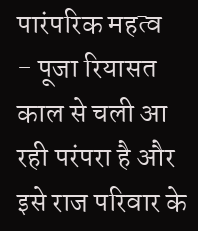पारंपरिक महत्व
- पूजा रियासत काल से चली आ रही परंपरा है और इसे राज परिवार के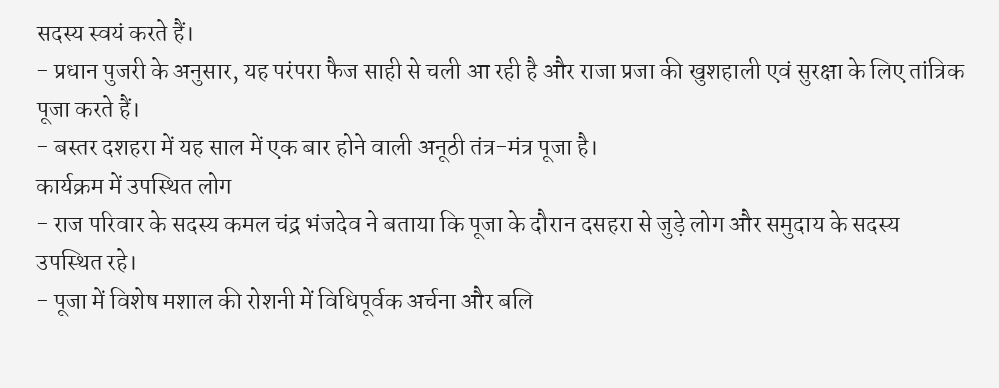सदस्य स्वयं करते हैं।
- प्रधान पुजरी के अनुसार, यह परंपरा फैज साही से चली आ रही है और राजा प्रजा की खुशहाली एवं सुरक्षा के लिए तांत्रिक पूजा करते हैं।
- बस्तर दशहरा में यह साल में एक बार होने वाली अनूठी तंत्र-मंत्र पूजा है।
कार्यक्रम में उपस्थित लोग
- राज परिवार के सदस्य कमल चंद्र भंजदेव ने बताया कि पूजा के दौरान दसहरा से जुड़े लोग और समुदाय के सदस्य उपस्थित रहे।
- पूजा में विशेष मशाल की रोशनी में विधिपूर्वक अर्चना और बलि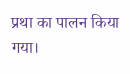प्रथा का पालन किया गया।